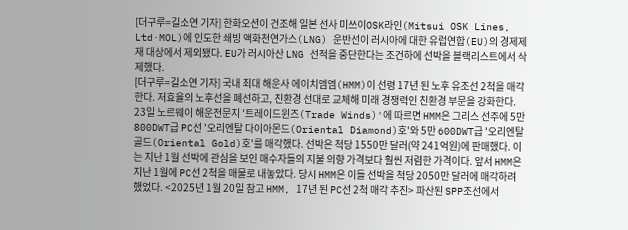[더구루=길소연 기자] 한화오션이 건조해 일본 선사 미쓰이OSK라인(Mitsui OSK Lines, Ltd·MOL)에 인도한 쇄빙 액화천연가스(LNG) 운반선이 러시아에 대한 유럽연합(EU)의 경제제재 대상에서 제외됐다. EU가 러시아산 LNG 선적을 중단한다는 조건하에 선박을 블랙리스트에서 삭제했다.
[더구루=길소연 기자] 국내 최대 해운사 에이치엠엠(HMM)이 선령 17년 된 노후 유조선 2척을 매각한다. 저효율의 노후선을 폐선하고, 친환경 선대로 교체해 미래 경쟁력인 친환경 부문을 강화한다. 23일 노르웨이 해운전문지 '트레이드윈즈(Trade Winds)'에 따르면 HMM은 그리스 선주에 5만 800DWT급 PC선 '오리엔탈 다이아몬드(Oriental Diamond)호'와 5만 600DWT급 '오리엔탈 골드(Oriental Gold)호'를 매각했다. 선박은 척당 1550만 달러(약 241억원)에 판매했다. 이는 지난 1월 선박에 관심을 보인 매수자들의 지불 의향 가격보다 훨씬 저렴한 가격이다. 앞서 HMM은 지난 1월에 PC선 2척을 매물로 내놓았다. 당시 HMM은 이들 선박을 척당 2050만 달러에 매각하려 했었다. <2025년 1월 20일 참고 HMM, 17년 된 PC선 2척 매각 추진> 파산된 SPP조선에서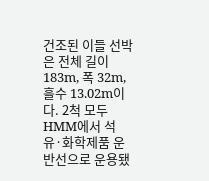건조된 이들 선박은 전체 길이 183m, 폭 32m, 흘수 13.02m이다. 2척 모두 HMM에서 석유·화학제품 운반선으로 운용됐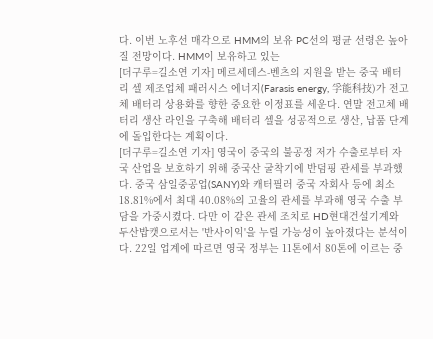다. 이번 노후선 매각으로 HMM의 보유 PC선의 평균 선령은 높아질 전망이다. HMM이 보유하고 있는
[더구루=길소연 기자] 메르세데스-벤츠의 지원을 받는 중국 배터리 셀 제조업체 패러시스 에너지(Farasis energy, 孚能科技)가 전고체 배터리 상용화를 향한 중요한 이정표를 세운다. 연말 전고체 배터리 생산 라인을 구축해 배터리 셀을 성공적으로 생산, 납품 단계에 돌입한다는 계획이다.
[더구루=길소연 기자] 영국이 중국의 불공정 저가 수출로부터 자국 산업을 보호하기 위해 중국산 굴착기에 반덤핑 관세를 부과했다. 중국 삼일중공업(SANY)와 캐터필러 중국 자회사 등에 최소 18.81%에서 최대 40.08%의 고율의 관세를 부과해 영국 수출 부담을 가중시켰다. 다만 이 같은 관세 조치로 HD현대건설기계와 두산밥캣으로서는 '반사이익'을 누릴 가능성이 높아졌다는 분석이다. 22일 업계에 따르면 영국 정부는 11톤에서 80톤에 이르는 중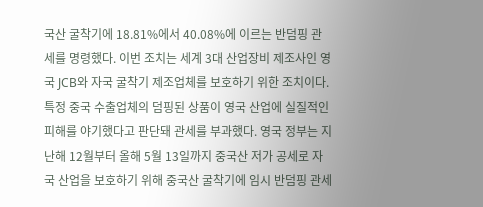국산 굴착기에 18.81%에서 40.08%에 이르는 반덤핑 관세를 명령했다. 이번 조치는 세계 3대 산업장비 제조사인 영국 JCB와 자국 굴착기 제조업체를 보호하기 위한 조치이다. 특정 중국 수출업체의 덤핑된 상품이 영국 산업에 실질적인 피해를 야기했다고 판단돼 관세를 부과했다. 영국 정부는 지난해 12월부터 올해 5월 13일까지 중국산 저가 공세로 자국 산업을 보호하기 위해 중국산 굴착기에 임시 반덤핑 관세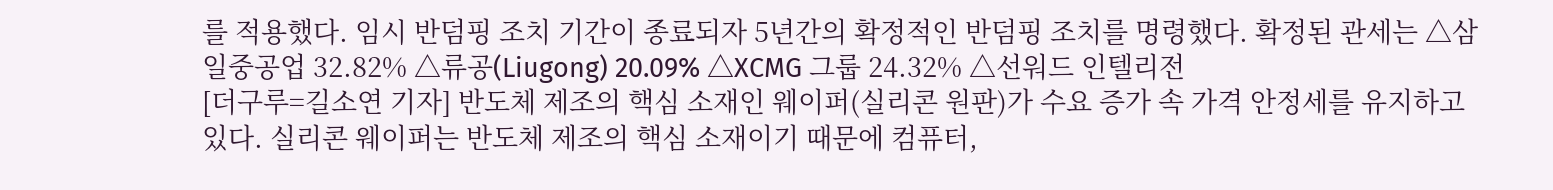를 적용했다. 임시 반덤핑 조치 기간이 종료되자 5년간의 확정적인 반덤핑 조치를 명령했다. 확정된 관세는 △삼일중공업 32.82% △류공(Liugong) 20.09% △XCMG 그룹 24.32% △선워드 인텔리전
[더구루=길소연 기자] 반도체 제조의 핵심 소재인 웨이퍼(실리콘 원판)가 수요 증가 속 가격 안정세를 유지하고 있다. 실리콘 웨이퍼는 반도체 제조의 핵심 소재이기 때문에 컴퓨터,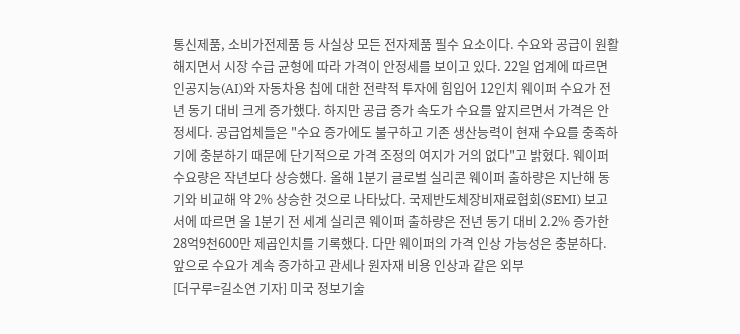통신제품, 소비가전제품 등 사실상 모든 전자제품 필수 요소이다. 수요와 공급이 원활해지면서 시장 수급 균형에 따라 가격이 안정세를 보이고 있다. 22일 업계에 따르면 인공지능(AI)와 자동차용 칩에 대한 전략적 투자에 힘입어 12인치 웨이퍼 수요가 전년 동기 대비 크게 증가했다. 하지만 공급 증가 속도가 수요를 앞지르면서 가격은 안정세다. 공급업체들은 "수요 증가에도 불구하고 기존 생산능력이 현재 수요를 충족하기에 충분하기 때문에 단기적으로 가격 조정의 여지가 거의 없다"고 밝혔다. 웨이퍼 수요량은 작년보다 상승했다. 올해 1분기 글로벌 실리콘 웨이퍼 출하량은 지난해 동기와 비교해 약 2% 상승한 것으로 나타났다. 국제반도체장비재료협회(SEMI) 보고서에 따르면 올 1분기 전 세계 실리콘 웨이퍼 출하량은 전년 동기 대비 2.2% 증가한 28억9천600만 제곱인치를 기록했다. 다만 웨이퍼의 가격 인상 가능성은 충분하다. 앞으로 수요가 계속 증가하고 관세나 원자재 비용 인상과 같은 외부
[더구루=길소연 기자] 미국 정보기술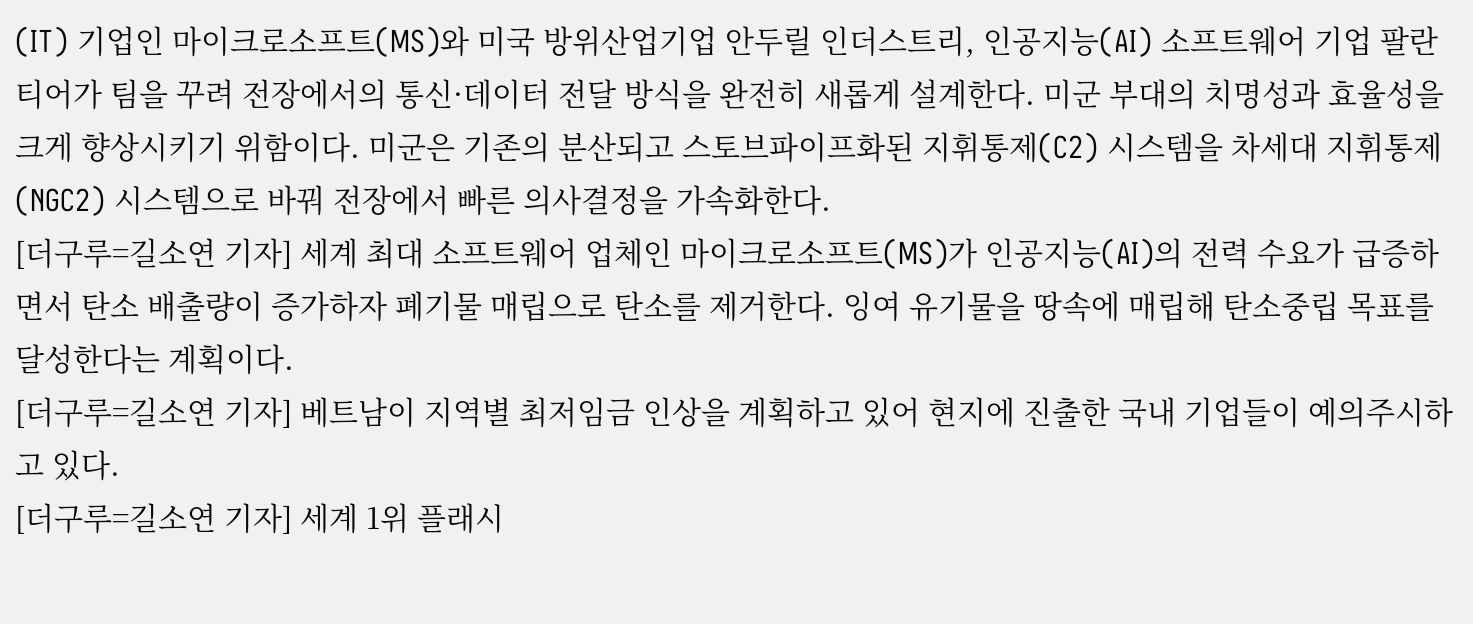(IT) 기업인 마이크로소프트(MS)와 미국 방위산업기업 안두릴 인더스트리, 인공지능(AI) 소프트웨어 기업 팔란티어가 팀을 꾸려 전장에서의 통신·데이터 전달 방식을 완전히 새롭게 설계한다. 미군 부대의 치명성과 효율성을 크게 향상시키기 위함이다. 미군은 기존의 분산되고 스토브파이프화된 지휘통제(C2) 시스템을 차세대 지휘통제(NGC2) 시스템으로 바꿔 전장에서 빠른 의사결정을 가속화한다.
[더구루=길소연 기자] 세계 최대 소프트웨어 업체인 마이크로소프트(MS)가 인공지능(AI)의 전력 수요가 급증하면서 탄소 배출량이 증가하자 폐기물 매립으로 탄소를 제거한다. 잉여 유기물을 땅속에 매립해 탄소중립 목표를 달성한다는 계획이다.
[더구루=길소연 기자] 베트남이 지역별 최저임금 인상을 계획하고 있어 현지에 진출한 국내 기업들이 예의주시하고 있다.
[더구루=길소연 기자] 세계 1위 플래시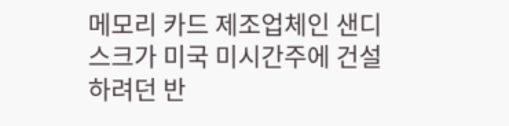메모리 카드 제조업체인 샌디스크가 미국 미시간주에 건설하려던 반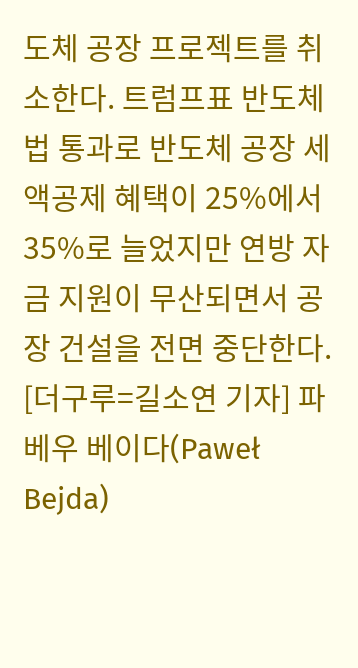도체 공장 프로젝트를 취소한다. 트럼프표 반도체법 통과로 반도체 공장 세액공제 혜택이 25%에서 35%로 늘었지만 연방 자금 지원이 무산되면서 공장 건설을 전면 중단한다.
[더구루=길소연 기자] 파베우 베이다(Paweł Bejda)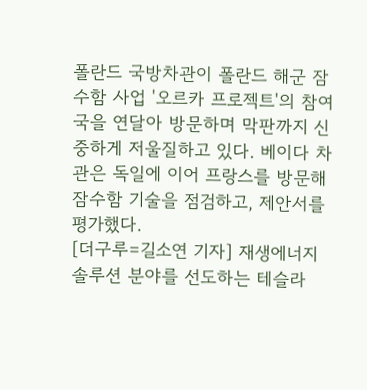폴란드 국방차관이 폴란드 해군 잠수함 사업 '오르카 프로젝트'의 참여국을 연달아 방문하며 막판까지 신중하게 저울질하고 있다. 베이다 차관은 독일에 이어 프랑스를 방문해 잠수함 기술을 점검하고, 제안서를 평가했다.
[더구루=길소연 기자] 재생에너지 솔루션 분야를 선도하는 테슬라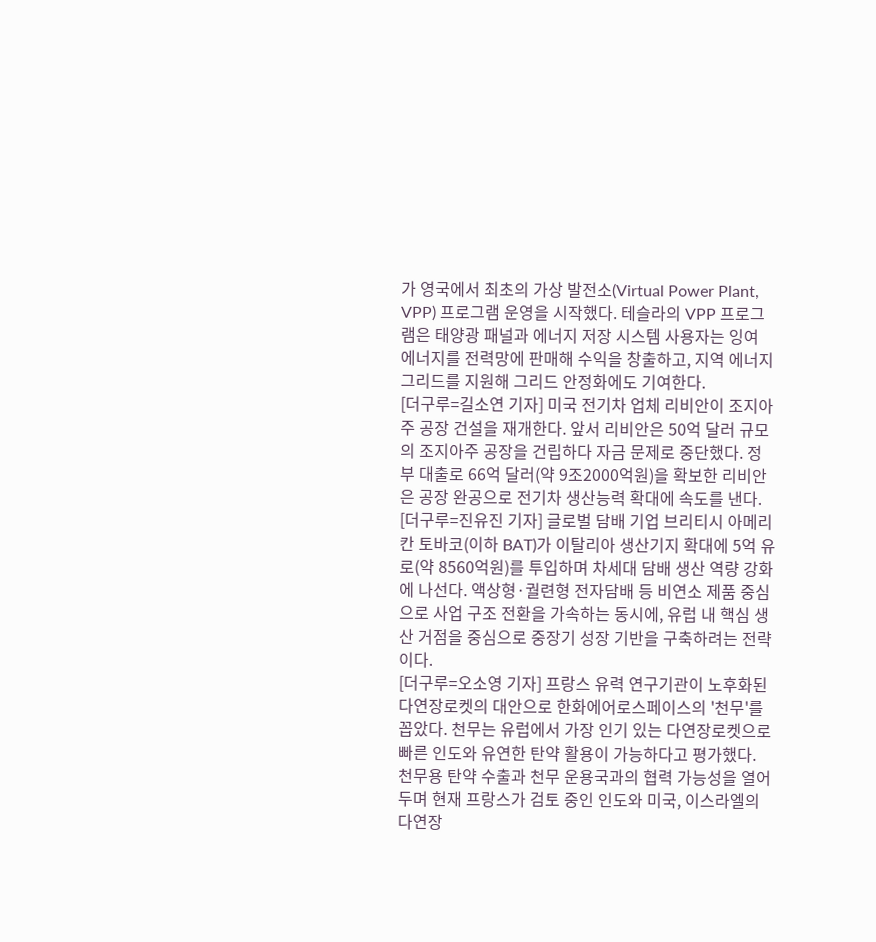가 영국에서 최초의 가상 발전소(Virtual Power Plant, VPP) 프로그램 운영을 시작했다. 테슬라의 VPP 프로그램은 태양광 패널과 에너지 저장 시스템 사용자는 잉여 에너지를 전력망에 판매해 수익을 창출하고, 지역 에너지 그리드를 지원해 그리드 안정화에도 기여한다.
[더구루=길소연 기자] 미국 전기차 업체 리비안이 조지아주 공장 건설을 재개한다. 앞서 리비안은 50억 달러 규모의 조지아주 공장을 건립하다 자금 문제로 중단했다. 정부 대출로 66억 달러(약 9조2000억원)을 확보한 리비안은 공장 완공으로 전기차 생산능력 확대에 속도를 낸다.
[더구루=진유진 기자] 글로벌 담배 기업 브리티시 아메리칸 토바코(이하 BAT)가 이탈리아 생산기지 확대에 5억 유로(약 8560억원)를 투입하며 차세대 담배 생산 역량 강화에 나선다. 액상형·궐련형 전자담배 등 비연소 제품 중심으로 사업 구조 전환을 가속하는 동시에, 유럽 내 핵심 생산 거점을 중심으로 중장기 성장 기반을 구축하려는 전략이다.
[더구루=오소영 기자] 프랑스 유력 연구기관이 노후화된 다연장로켓의 대안으로 한화에어로스페이스의 '천무'를 꼽았다. 천무는 유럽에서 가장 인기 있는 다연장로켓으로 빠른 인도와 유연한 탄약 활용이 가능하다고 평가했다. 천무용 탄약 수출과 천무 운용국과의 협력 가능성을 열어두며 현재 프랑스가 검토 중인 인도와 미국, 이스라엘의 다연장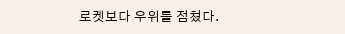로켓보다 우위를 점쳤다.